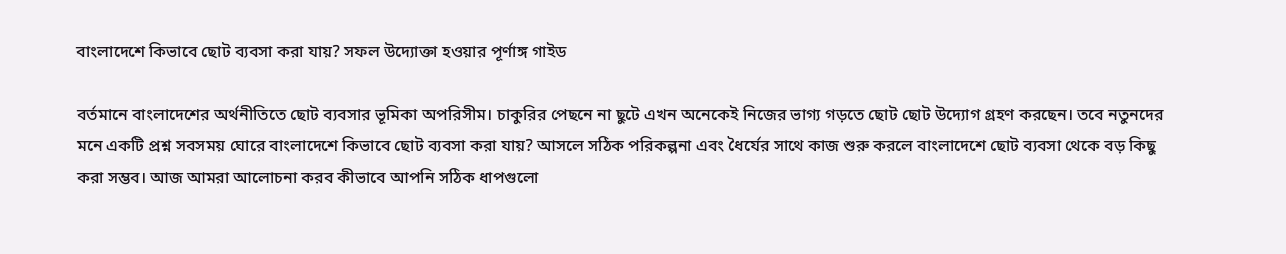বাংলাদেশে কিভাবে ছোট ব্যবসা করা যায়? সফল উদ্যোক্তা হওয়ার পূর্ণাঙ্গ গাইড

বর্তমানে বাংলাদেশের অর্থনীতিতে ছোট ব্যবসার ভূমিকা অপরিসীম। চাকুরির পেছনে না ছুটে এখন অনেকেই নিজের ভাগ্য গড়তে ছোট ছোট উদ্যোগ গ্রহণ করছেন। তবে নতুনদের মনে একটি প্রশ্ন সবসময় ঘোরে বাংলাদেশে কিভাবে ছোট ব্যবসা করা যায়? আসলে সঠিক পরিকল্পনা এবং ধৈর্যের সাথে কাজ শুরু করলে বাংলাদেশে ছোট ব্যবসা থেকে বড় কিছু করা সম্ভব। আজ আমরা আলোচনা করব কীভাবে আপনি সঠিক ধাপগুলো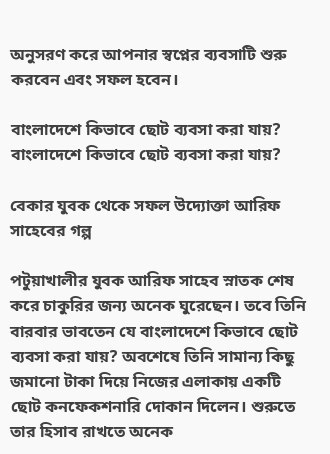অনুসরণ করে আপনার স্বপ্নের ব্যবসাটি শুরু করবেন এবং সফল হবেন।

বাংলাদেশে কিভাবে ছোট ব্যবসা করা যায়?
বাংলাদেশে কিভাবে ছোট ব্যবসা করা যায়?

বেকার যুবক থেকে সফল উদ্যোক্তা আরিফ সাহেবের গল্প

পটুয়াখালীর যুবক আরিফ সাহেব স্নাতক শেষ করে চাকুরির জন্য অনেক ঘুরেছেন। তবে তিনি বারবার ভাবতেন যে বাংলাদেশে কিভাবে ছোট ব্যবসা করা যায়? অবশেষে তিনি সামান্য কিছু জমানো টাকা দিয়ে নিজের এলাকায় একটি ছোট কনফেকশনারি দোকান দিলেন। শুরুতে তার হিসাব রাখতে অনেক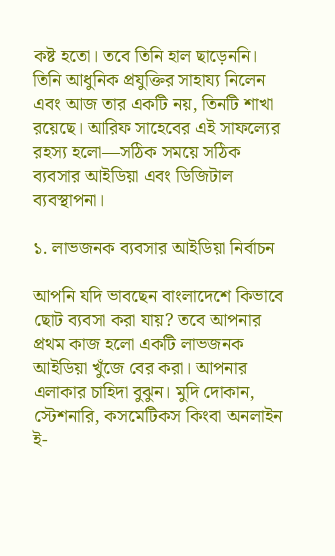কষ্ট হতো। তবে তিনি হাল ছাড়েননি। তিনি আধুনিক প্রযুক্তির সাহায্য নিলেন এবং আজ তার একটি নয়, তিনটি শাখা রয়েছে। আরিফ সাহেবের এই সাফল্যের রহস্য হলো—সঠিক সময়ে সঠিক ব্যবসার আইডিয়া এবং ডিজিটাল ব্যবস্থাপনা।

১. লাভজনক ব্যবসার আইডিয়া নির্বাচন

আপনি যদি ভাবছেন বাংলাদেশে কিভাবে ছোট ব্যবসা করা যায়? তবে আপনার প্রথম কাজ হলো একটি লাভজনক আইডিয়া খুঁজে বের করা। আপনার এলাকার চাহিদা বুঝুন। মুদি দোকান, স্টেশনারি, কসমেটিকস কিংবা অনলাইন ই-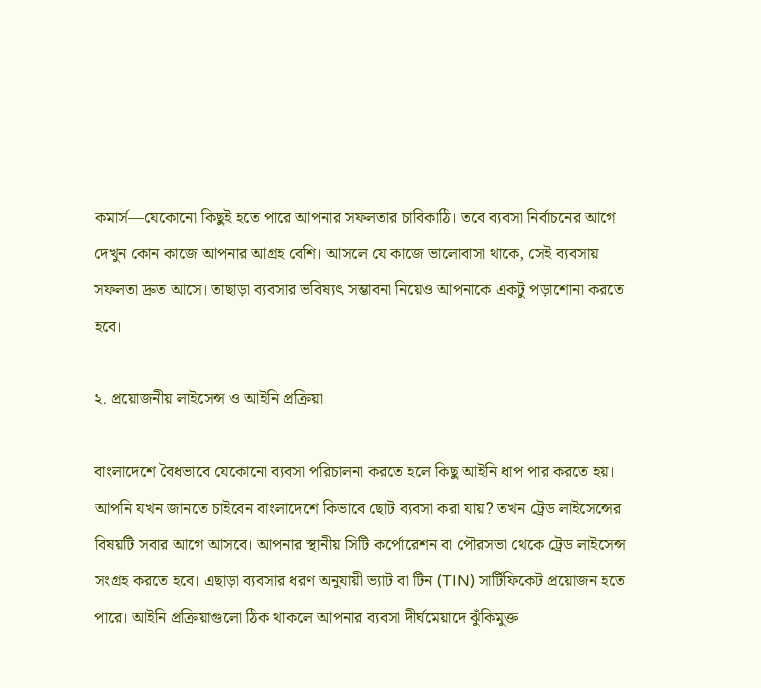কমার্স—যেকোনো কিছুই হতে পারে আপনার সফলতার চাবিকাঠি। তবে ব্যবসা নির্বাচনের আগে দেখুন কোন কাজে আপনার আগ্রহ বেশি। আসলে যে কাজে ভালোবাসা থাকে, সেই ব্যবসায় সফলতা দ্রুত আসে। তাছাড়া ব্যবসার ভবিষ্যৎ সম্ভাবনা নিয়েও আপনাকে একটু পড়াশোনা করতে হবে।

২. প্রয়োজনীয় লাইসেন্স ও আইনি প্রক্রিয়া

বাংলাদেশে বৈধভাবে যেকোনো ব্যবসা পরিচালনা করতে হলে কিছু আইনি ধাপ পার করতে হয়। আপনি যখন জানতে চাইবেন বাংলাদেশে কিভাবে ছোট ব্যবসা করা যায়? তখন ট্রেড লাইসেন্সের বিষয়টি সবার আগে আসবে। আপনার স্থানীয় সিটি কর্পোরেশন বা পৌরসভা থেকে ট্রেড লাইসেন্স সংগ্রহ করতে হবে। এছাড়া ব্যবসার ধরণ অনুযায়ী ভ্যাট বা টিন (TIN) সার্টিফিকেট প্রয়োজন হতে পারে। আইনি প্রক্রিয়াগুলো ঠিক থাকলে আপনার ব্যবসা দীর্ঘমেয়াদে ঝুঁকিমুক্ত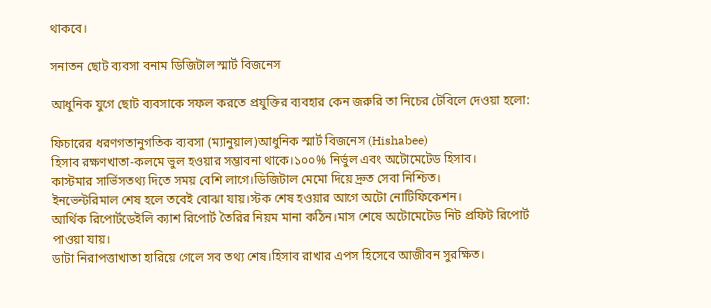থাকবে।

সনাতন ছোট ব্যবসা বনাম ডিজিটাল স্মার্ট বিজনেস

আধুনিক যুগে ছোট ব্যবসাকে সফল করতে প্রযুক্তির ব্যবহার কেন জরুরি তা নিচের টেবিলে দেওয়া হলো:

ফিচারের ধরণগতানুগতিক ব্যবসা (ম্যানুয়াল)আধুনিক স্মার্ট বিজনেস (Hishabee)
হিসাব রক্ষণখাতা-কলমে ভুল হওয়ার সম্ভাবনা থাকে।১০০% নির্ভুল এবং অটোমেটেড হিসাব।
কাস্টমার সার্ভিসতথ্য দিতে সময় বেশি লাগে।ডিজিটাল মেমো দিয়ে দ্রুত সেবা নিশ্চিত।
ইনভেন্টরিমাল শেষ হলে তবেই বোঝা যায়।স্টক শেষ হওয়ার আগে অটো নোটিফিকেশন।
আর্থিক রিপোর্টডেইলি ক্যাশ রিপোর্ট তৈরির নিয়ম মানা কঠিন।মাস শেষে অটোমেটেড নিট প্রফিট রিপোর্ট পাওয়া যায়।
ডাটা নিরাপত্তাখাতা হারিয়ে গেলে সব তথ্য শেষ।হিসাব রাখার এপস হিসেবে আজীবন সুরক্ষিত।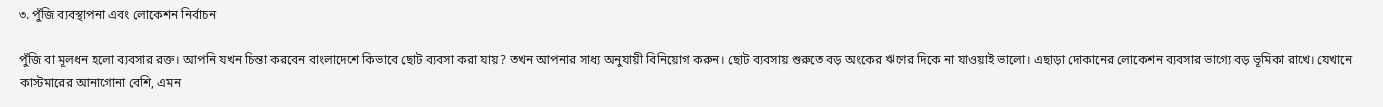৩. পুঁজি ব্যবস্থাপনা এবং লোকেশন নির্বাচন

পুঁজি বা মূলধন হলো ব্যবসার রক্ত। আপনি যখন চিন্তা করবেন বাংলাদেশে কিভাবে ছোট ব্যবসা করা যায়? তখন আপনার সাধ্য অনুযায়ী বিনিয়োগ করুন। ছোট ব্যবসায় শুরুতে বড় অংকের ঋণের দিকে না যাওয়াই ভালো। এছাড়া দোকানের লোকেশন ব্যবসার ভাগ্যে বড় ভূমিকা রাখে। যেখানে কাস্টমারের আনাগোনা বেশি, এমন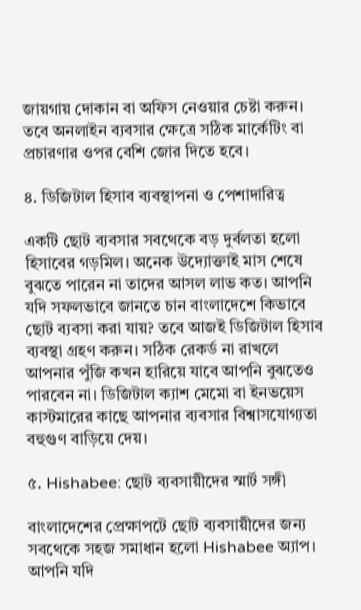জায়গায় দোকান বা অফিস নেওয়ার চেষ্টা করুন। তবে অনলাইন ব্যবসার ক্ষেত্রে সঠিক মার্কেটিং বা প্রচারণার ওপর বেশি জোর দিতে হবে।

৪. ডিজিটাল হিসাব ব্যবস্থাপনা ও পেশাদারিত্ব

একটি ছোট ব্যবসার সবথেকে বড় দুর্বলতা হলো হিসাবের গড়মিল। অনেক উদ্যোক্তাই মাস শেষে বুঝতে পারেন না তাদের আসল লাভ কত। আপনি যদি সফলভাবে জানতে চান বাংলাদেশে কিভাবে ছোট ব্যবসা করা যায়? তবে আজই ডিজিটাল হিসাব ব্যবস্থা গ্রহণ করুন। সঠিক রেকর্ড না রাখলে আপনার পুঁজি কখন হারিয়ে যাবে আপনি বুঝতেও পারবেন না। ডিজিটাল ক্যাশ মেমো বা ইনভয়েস কাস্টমারের কাছে আপনার ব্যবসার বিশ্বাসযোগ্যতা বহুগুণ বাড়িয়ে দেয়।

৫. Hishabee: ছোট ব্যবসায়ীদের স্মার্ট সঙ্গী

বাংলাদেশের প্রেক্ষাপটে ছোট ব্যবসায়ীদের জন্য সবথেকে সহজ সমাধান হলো Hishabee অ্যাপ। আপনি যদি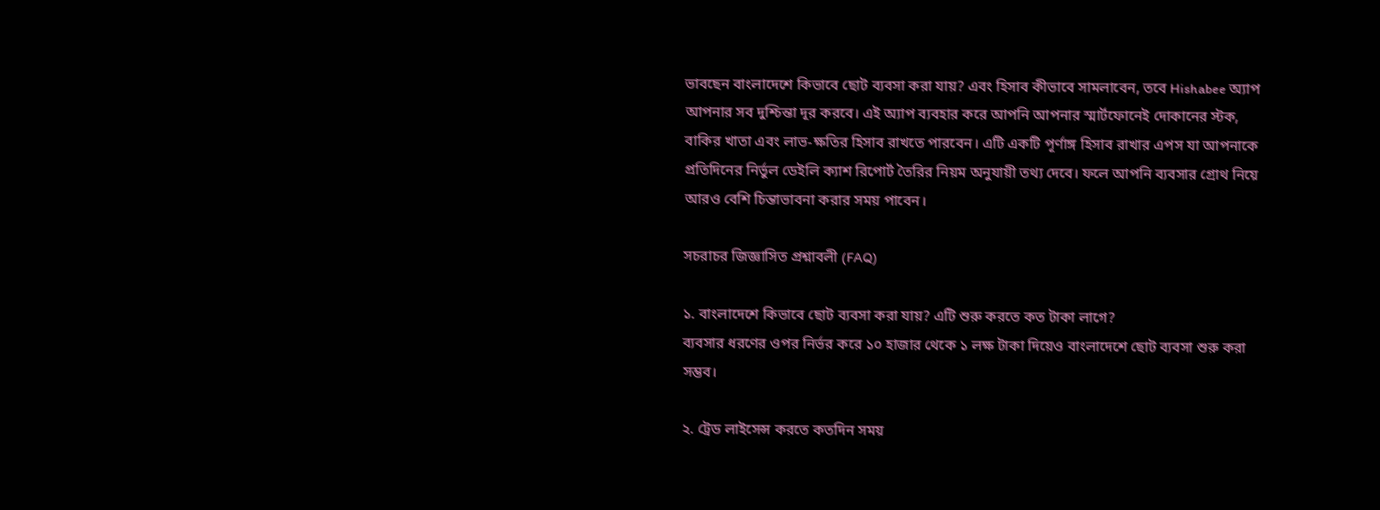ভাবছেন বাংলাদেশে কিভাবে ছোট ব্যবসা করা যায়? এবং হিসাব কীভাবে সামলাবেন, তবে Hishabee অ্যাপ আপনার সব দুশ্চিন্তা দূর করবে। এই অ্যাপ ব্যবহার করে আপনি আপনার স্মার্টফোনেই দোকানের স্টক, বাকির খাতা এবং লাভ-ক্ষতির হিসাব রাখতে পারবেন। এটি একটি পূর্ণাঙ্গ হিসাব রাখার এপস যা আপনাকে প্রতিদিনের নির্ভুল ডেইলি ক্যাশ রিপোর্ট তৈরির নিয়ম অনুযায়ী তথ্য দেবে। ফলে আপনি ব্যবসার গ্রোথ নিয়ে আরও বেশি চিন্তাভাবনা করার সময় পাবেন।

সচরাচর জিজ্ঞাসিত প্রশ্নাবলী (FAQ)

১. বাংলাদেশে কিভাবে ছোট ব্যবসা করা যায়? এটি শুরু করতে কত টাকা লাগে?
ব্যবসার ধরণের ওপর নির্ভর করে ১০ হাজার থেকে ১ লক্ষ টাকা দিয়েও বাংলাদেশে ছোট ব্যবসা শুরু করা সম্ভব।

২. ট্রেড লাইসেন্স করতে কতদিন সময়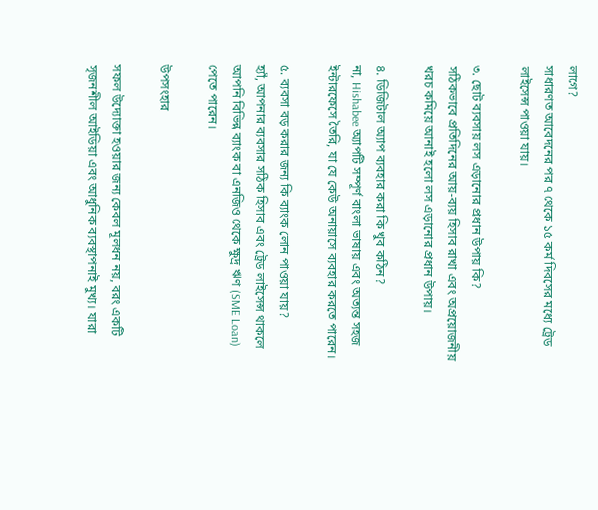লাগে?
সাধারণত আবেদনের পর ৭ থেকে ১৫ কর্ম দিবসের মধ্যে ট্রেড লাইসেন্স পাওয়া যায়।

৩. ছোট ব্যবসায় লস এড়ানোর প্রধান উপায় কি?
সঠিকভাবে প্রতিদিনের আয়-ব্যয় হিসাব রাখা এবং অপ্রয়োজনীয় খরচ কমিয়ে আনাই হলো লস এড়ানোর প্রধান উপায়।

৪. ডিজিটাল অ্যাপ ব্যবহার করা কি খুব কঠিন?
না, Hishabee অ্যাপটি সম্পূর্ণ বাংলা ভাষায় এবং অত্যন্ত সহজ ইন্টারফেসে তৈরি, যা যে কেউ অনায়াসে ব্যবহার করতে পারেন।

৫. ব্যবসা বড় করার জন্য কি ব্যাংক লোন পাওয়া যায়?
হ্যাঁ, আপনার ব্যবসার সঠিক হিসাব এবং ট্রেড লাইসেন্স থাকলে আপনি বিভিন্ন ব্যাংক বা এনজিও থেকে ক্ষুদ্র ঋণ (SME Loan) পেতে পারেন।

উপসংহার

সফল উদ্যোক্তা হওয়ার জন্য কেবল মূলধন নয়, বরং একটি সৃজনশীল আইডিয়া এবং আধুনিক ব্যবস্থাপনাই মুখ্য। যারা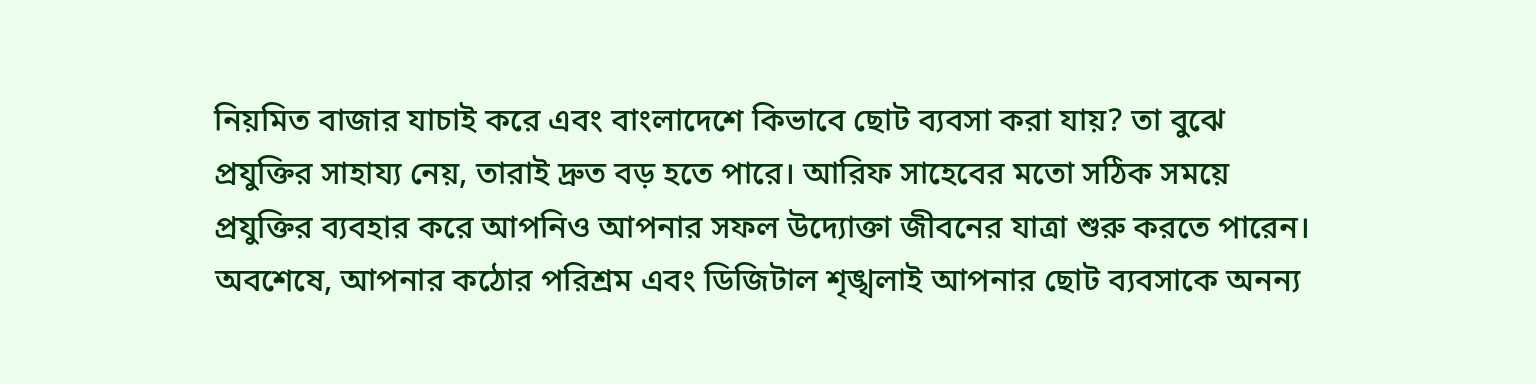নিয়মিত বাজার যাচাই করে এবং বাংলাদেশে কিভাবে ছোট ব্যবসা করা যায়? তা বুঝে প্রযুক্তির সাহায্য নেয়, তারাই দ্রুত বড় হতে পারে। আরিফ সাহেবের মতো সঠিক সময়ে প্রযুক্তির ব্যবহার করে আপনিও আপনার সফল উদ্যোক্তা জীবনের যাত্রা শুরু করতে পারেন। অবশেষে, আপনার কঠোর পরিশ্রম এবং ডিজিটাল শৃঙ্খলাই আপনার ছোট ব্যবসাকে অনন্য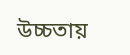উচ্চতায়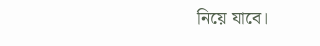নিয়ে যাবে।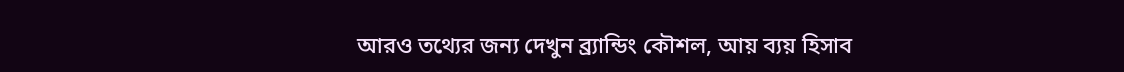আরও তথ্যের জন্য দেখুন ব্র্যান্ডিং কৌশল, আয় ব্যয় হিসাব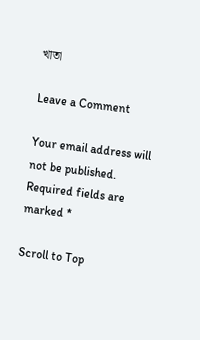খাতা

Leave a Comment

Your email address will not be published. Required fields are marked *

Scroll to Top